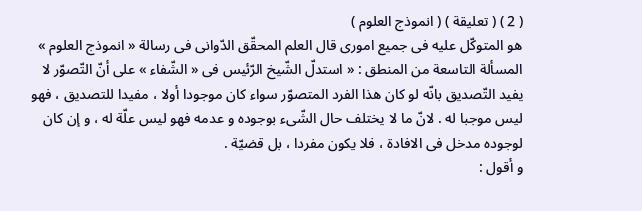( 2 ) ( تعليقة ) ( انموذج العلوم )
هو المتوكّل عليه فى جميع امورى قال العلم المحقّق الدّوانى فى رسالة « انموذج العلوم » المسألة التاسعة من المنطق : « استدلّ الشّيخ الرّئيس فى « الشّفاء » على أنّ التّصوّر لا يفيد التّصديق بانّه لو كان هذا الفرد المتصوّر سواء كان موجودا أولا ، مفيدا للتصديق ، فهو ليس موجبا له . لانّ ما لا يختلف حال الشّىء بوجوده و عدمه فهو ليس علّة له ، و إن كان لوجوده مدخل فى الافادة ، فلا يكون مفردا ، بل قضيّة .
و أقول :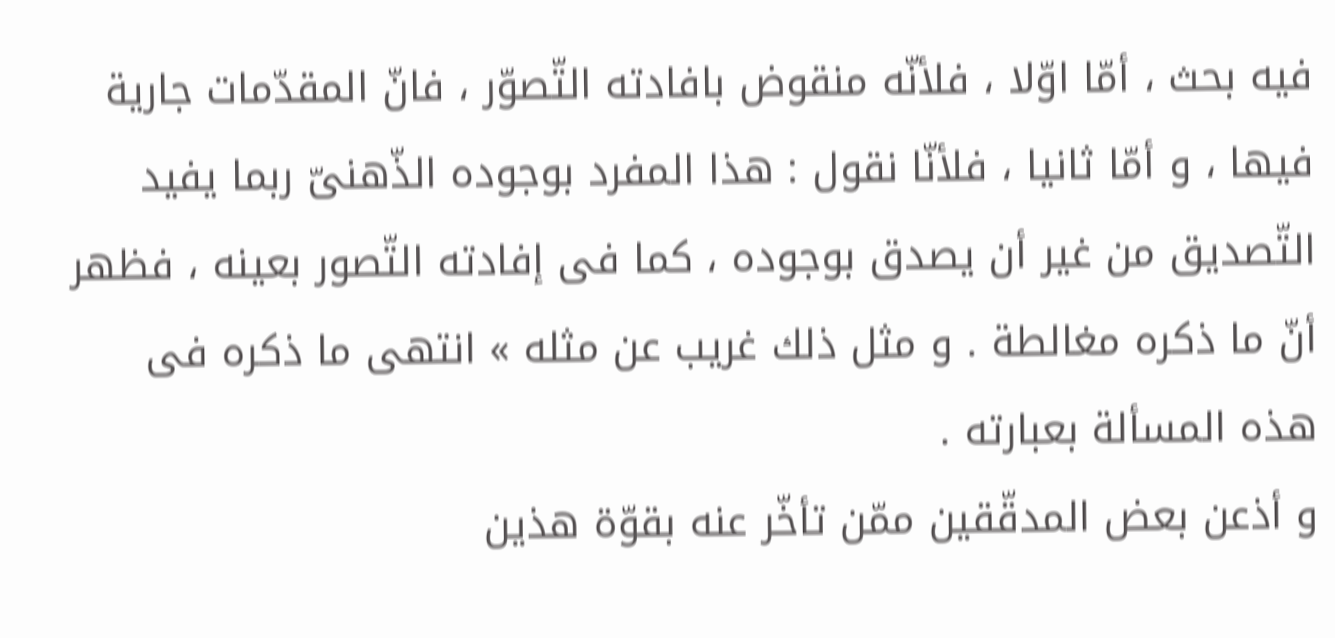فيه بحث ، أمّا اوّلا ، فلأنّه منقوض بافادته التّصوّر ، فانّ المقدّمات جارية فيها ، و أمّا ثانيا ، فلأنّا نقول : هذا المفرد بوجوده الذّهنىّ ربما يفيد التّصديق من غير أن يصدق بوجوده ، كما فى إفادته التّصور بعينه ، فظهر أنّ ما ذكره مغالطة . و مثل ذلك غريب عن مثله » انتهى ما ذكره فى هذه المسألة بعبارته .
و أذعن بعض المدقّقين ممّن تأخّر عنه بقوّة هذين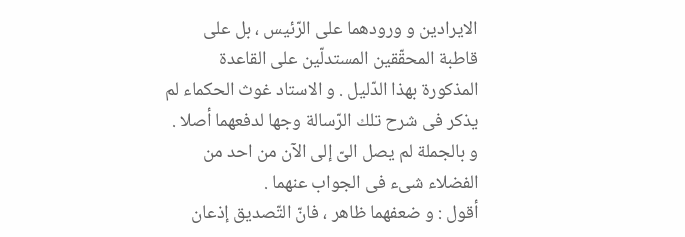الايرادين و ورودهما على الرّئيس ، بل على قاطبة المحقّقين المستدلّين على القاعدة المذكورة بهذا الدّليل . و الاستاد غوث الحكماء لم يذكر فى شرح تلك الرّسالة وجها لدفعهما أصلا . و بالجملة لم يصل الىّ إلى الآن من احد من الفضلاء شىء فى الجواب عنهما .
أقول : و ضعفهما ظاهر ، فانّ التّصديق إذعان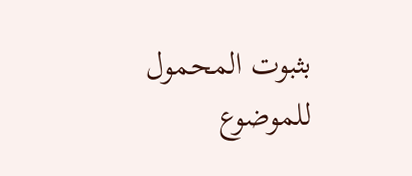بثبوت المحمول للموضوع